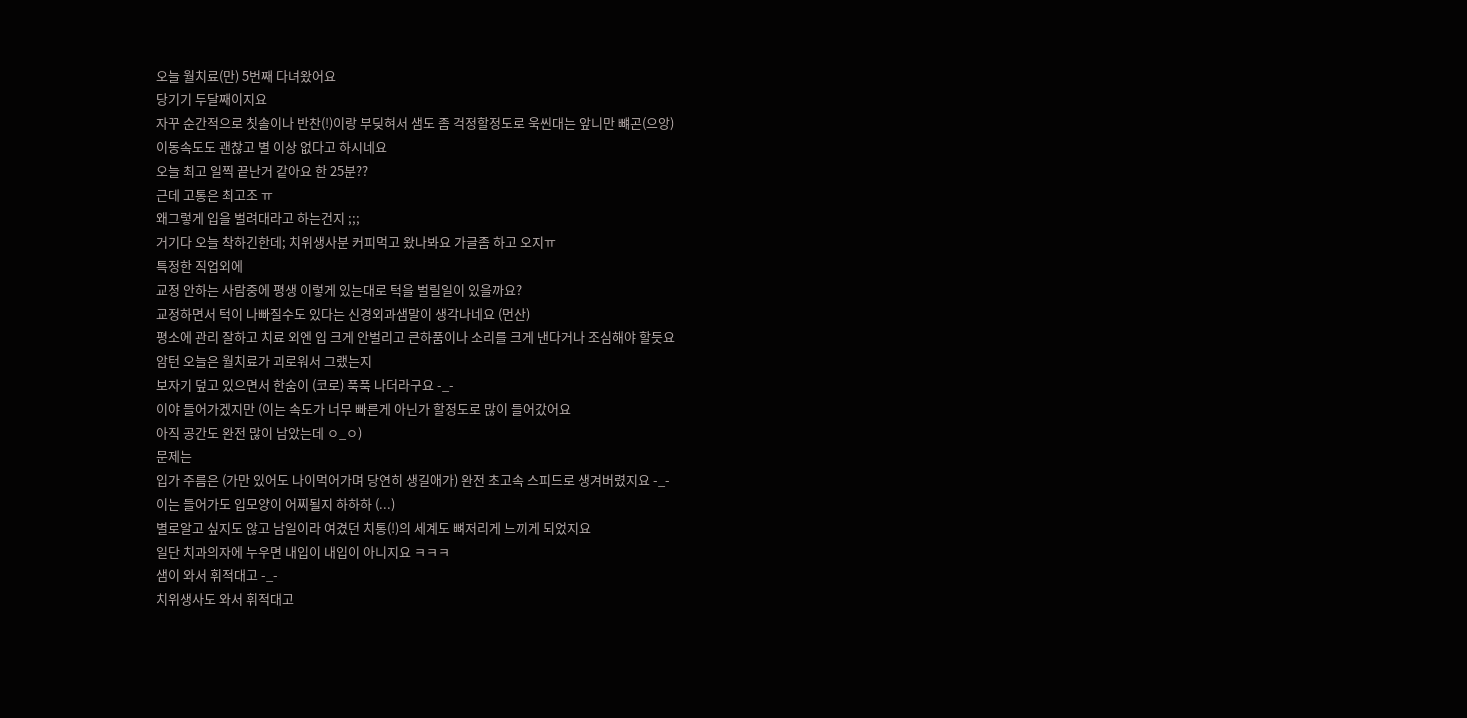오늘 월치료(만) 5번째 다녀왔어요
당기기 두달째이지요
자꾸 순간적으로 칫솔이나 반찬(!)이랑 부딪혀서 샘도 좀 걱정할정도로 욱씬대는 앞니만 뺴곤(으앙)
이동속도도 괜찮고 별 이상 없다고 하시네요
오늘 최고 일찍 끝난거 같아요 한 25분??
근데 고통은 최고조 ㅠ
왜그렇게 입을 벌려대라고 하는건지 ;;;
거기다 오늘 착하긴한데; 치위생사분 커피먹고 왔나봐요 가글좀 하고 오지ㅠ
특정한 직업외에
교정 안하는 사람중에 평생 이렇게 있는대로 턱을 벌릴일이 있을까요?
교정하면서 턱이 나빠질수도 있다는 신경외과샘말이 생각나네요 (먼산)
평소에 관리 잘하고 치료 외엔 입 크게 안벌리고 큰하품이나 소리를 크게 낸다거나 조심해야 할듯요
암턴 오늘은 월치료가 괴로워서 그랬는지
보자기 덮고 있으면서 한숨이 (코로) 푹푹 나더라구요 -_-
이야 들어가겠지만 (이는 속도가 너무 빠른게 아닌가 할정도로 많이 들어갔어요
아직 공간도 완전 많이 남았는데 ㅇ_ㅇ)
문제는
입가 주름은 (가만 있어도 나이먹어가며 당연히 생길애가) 완전 초고속 스피드로 생겨버렸지요 -_-
이는 들어가도 입모양이 어찌될지 하하하 (...)
별로알고 싶지도 않고 남일이라 여겼던 치통(!)의 세계도 뼈저리게 느끼게 되었지요
일단 치과의자에 누우면 내입이 내입이 아니지요 ㅋㅋㅋ
샘이 와서 휘적대고 -_-
치위생사도 와서 휘적대고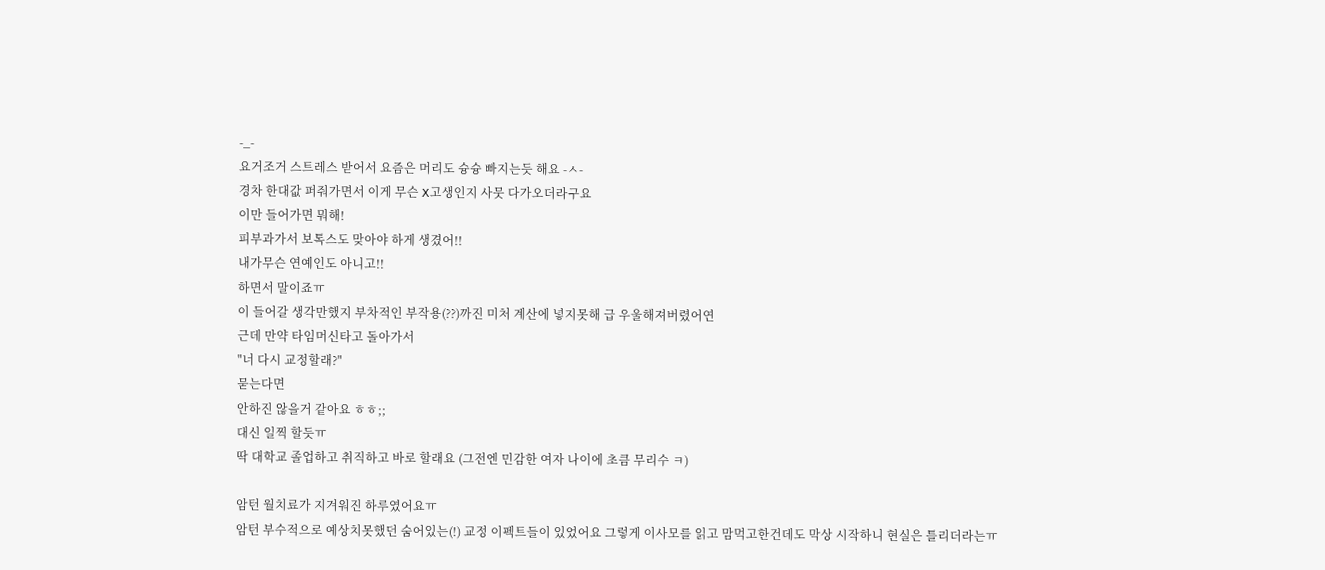-_-
요거조거 스트레스 받어서 요즘은 머리도 슝슝 빠지는듯 해요 -ㅅ-
경차 한대값 퍼줘가면서 이게 무슨 X고생인지 사뭇 다가오더라구요
이만 들어가면 뭐해!
피부과가서 보톡스도 맞아야 하게 생겼어!!
내가무슨 연예인도 아니고!!
하면서 말이죠ㅠ
이 들어갈 생각만했지 부차적인 부작용(??)까진 미처 계산에 넣지못해 급 우울해져버렸어연
근데 만약 타임머신타고 돌아가서
"너 다시 교정할래?"
묻는다면
안하진 않을거 같아요 ㅎㅎ;;
대신 일찍 할듯ㅠ
딱 대학교 졸업하고 취직하고 바로 할래요 (그전엔 민감한 여자 나이에 초큼 무리수 ㅋ)

암턴 월치료가 지겨워진 하루였어요ㅠ
암턴 부수적으로 예상치못했던 숨어있는(!) 교정 이펙트들이 있었어요 그렇게 이사모를 읽고 맘먹고한건데도 막상 시작하니 현실은 틀리더라는ㅠ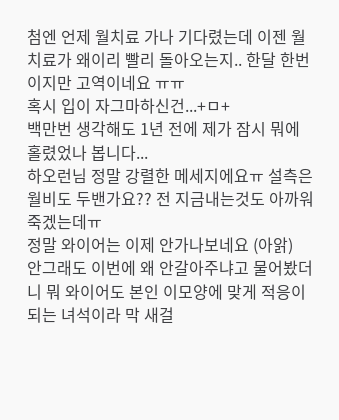첨엔 언제 월치료 가나 기다렸는데 이젠 월치료가 왜이리 빨리 돌아오는지.. 한달 한번이지만 고역이네요 ㅠㅠ
혹시 입이 자그마하신건...+ㅁ+
백만번 생각해도 1년 전에 제가 잠시 뭐에 홀렸었나 봅니다...
하오런님 정말 강렬한 메세지에요ㅠ 설측은 월비도 두밴가요?? 전 지금내는것도 아까워죽겠는데ㅠ
정말 와이어는 이제 안가나보네요 (아앍)
안그래도 이번에 왜 안갈아주냐고 물어봤더니 뭐 와이어도 본인 이모양에 맞게 적응이 되는 녀석이라 막 새걸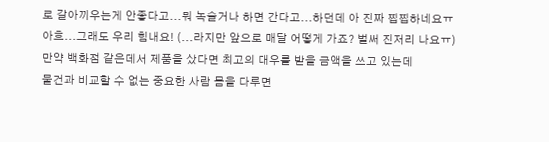로 갈아끼우는게 안좋다고...뭐 녹슬거나 하면 간다고...하던데 아 진짜 찝찝하네요ㅠ
아흐...그래도 우리 힘내요! (...라지만 앞으로 매달 어떻게 가죠? 벌써 진저리 나요ㅠ)
만약 백화점 같은데서 제품을 샀다면 최고의 대우를 받을 금액을 쓰고 있는데
물건과 비교할 수 없는 중요한 사람 몸을 다루면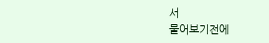서
물어보기전에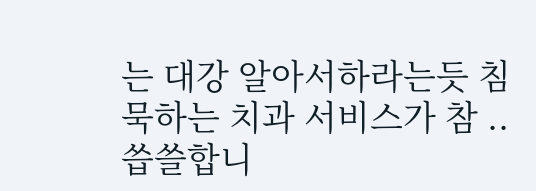는 대강 알아서하라는듯 침묵하는 치과 서비스가 참 .. 씁쓸합니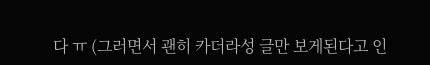다 ㅠ (그러면서 괜히 카더라성 글만 보게된다고 인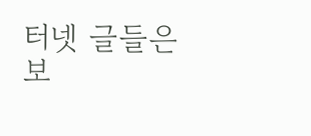터넷 글들은 보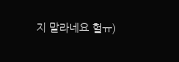지 말라네요 헐ㅠ)